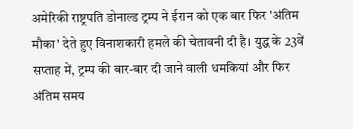अमेरिकी राष्ट्रपति डोनाल्ड ट्रम्प ने ईरान को एक बार फिर 'अंतिम मौका' देते हुए विनाशकारी हमले की चेतावनी दी है। युद्ध के 23वें सप्ताह में, ट्रम्प की बार-बार दी जाने वाली धमकियां और फिर अंतिम समय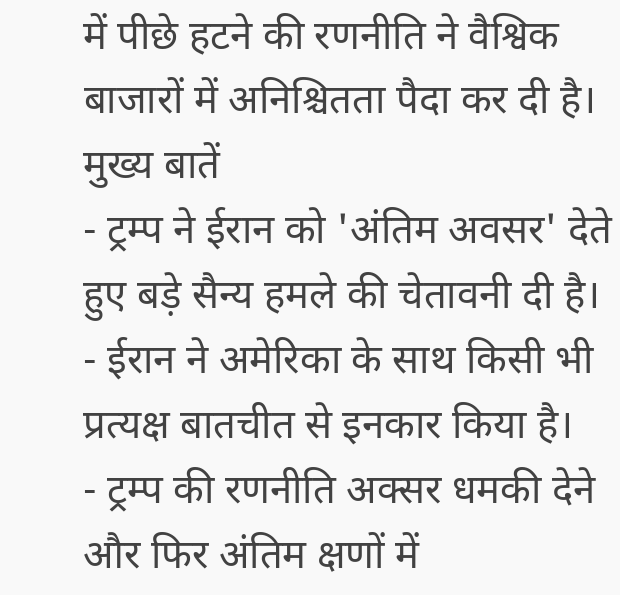में पीछे हटने की रणनीति ने वैश्विक बाजारों में अनिश्चितता पैदा कर दी है।
मुख्य बातें
- ट्रम्प ने ईरान को 'अंतिम अवसर' देते हुए बड़े सैन्य हमले की चेतावनी दी है।
- ईरान ने अमेरिका के साथ किसी भी प्रत्यक्ष बातचीत से इनकार किया है।
- ट्रम्प की रणनीति अक्सर धमकी देने और फिर अंतिम क्षणों में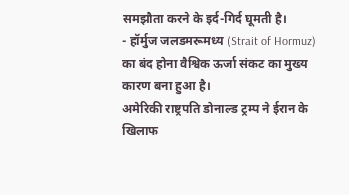समझौता करने के इर्द-गिर्द घूमती है।
- हॉर्मुज जलडमरूमध्य (Strait of Hormuz) का बंद होना वैश्विक ऊर्जा संकट का मुख्य कारण बना हुआ है।
अमेरिकी राष्ट्रपति डोनाल्ड ट्रम्प ने ईरान के खिलाफ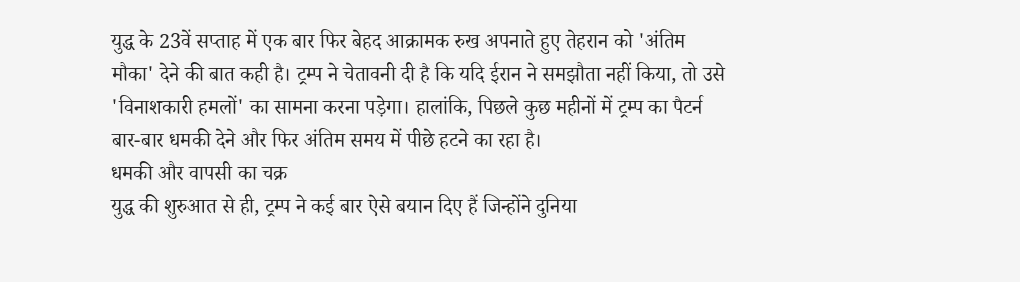युद्ध के 23वें सप्ताह में एक बार फिर बेहद आक्रामक रुख अपनाते हुए तेहरान को 'अंतिम मौका' देने की बात कही है। ट्रम्प ने चेतावनी दी है कि यदि ईरान ने समझौता नहीं किया, तो उसे 'विनाशकारी हमलों' का सामना करना पड़ेगा। हालांकि, पिछले कुछ महीनों में ट्रम्प का पैटर्न बार-बार धमकी देने और फिर अंतिम समय में पीछे हटने का रहा है।
धमकी और वापसी का चक्र
युद्ध की शुरुआत से ही, ट्रम्प ने कई बार ऐसे बयान दिए हैं जिन्होंने दुनिया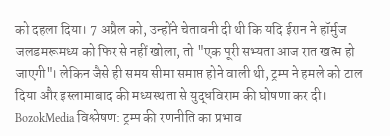को दहला दिया। 7 अप्रैल को, उन्होंने चेतावनी दी थी कि यदि ईरान ने हॉर्मुज जलडमरूमध्य को फिर से नहीं खोला, तो "एक पूरी सभ्यता आज रात खत्म हो जाएगी"। लेकिन जैसे ही समय सीमा समाप्त होने वाली थी, ट्रम्प ने हमले को टाल दिया और इस्लामाबाद की मध्यस्थता से युद्धविराम की घोषणा कर दी।
BozokMedia विश्लेषण: ट्रम्प की रणनीति का प्रभाव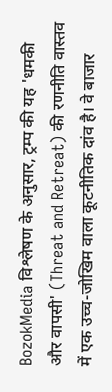BozokMedia विश्लेषण के अनुसार, ट्रम्प की यह 'धमकी और वापसी' (Threat and Retreat) की रणनीति वास्तव में एक उच्च-जोखिम वाला कूटनीतिक दांव है। वे बाजार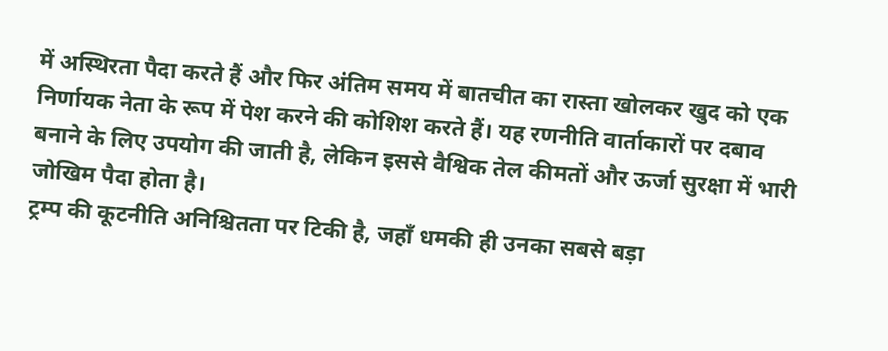में अस्थिरता पैदा करते हैं और फिर अंतिम समय में बातचीत का रास्ता खोलकर खुद को एक निर्णायक नेता के रूप में पेश करने की कोशिश करते हैं। यह रणनीति वार्ताकारों पर दबाव बनाने के लिए उपयोग की जाती है, लेकिन इससे वैश्विक तेल कीमतों और ऊर्जा सुरक्षा में भारी जोखिम पैदा होता है।
ट्रम्प की कूटनीति अनिश्चितता पर टिकी है, जहाँ धमकी ही उनका सबसे बड़ा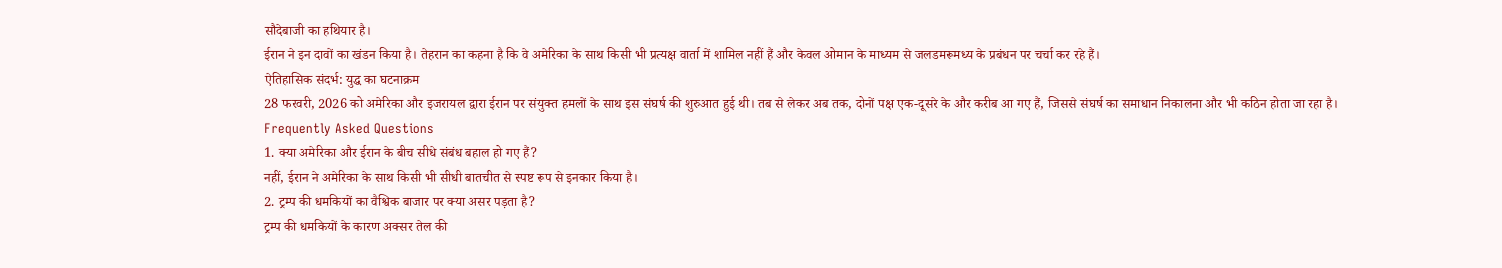सौदेबाजी का हथियार है।
ईरान ने इन दावों का खंडन किया है। तेहरान का कहना है कि वे अमेरिका के साथ किसी भी प्रत्यक्ष वार्ता में शामिल नहीं हैं और केवल ओमान के माध्यम से जलडमरूमध्य के प्रबंधन पर चर्चा कर रहे हैं।
ऐतिहासिक संदर्भ: युद्ध का घटनाक्रम
28 फरवरी, 2026 को अमेरिका और इजरायल द्वारा ईरान पर संयुक्त हमलों के साथ इस संघर्ष की शुरुआत हुई थी। तब से लेकर अब तक, दोनों पक्ष एक-दूसरे के और करीब आ गए हैं, जिससे संघर्ष का समाधान निकालना और भी कठिन होता जा रहा है।
Frequently Asked Questions
1. क्या अमेरिका और ईरान के बीच सीधे संबंध बहाल हो गए हैं?
नहीं, ईरान ने अमेरिका के साथ किसी भी सीधी बातचीत से स्पष्ट रूप से इनकार किया है।
2. ट्रम्प की धमकियों का वैश्विक बाजार पर क्या असर पड़ता है?
ट्रम्प की धमकियों के कारण अक्सर तेल की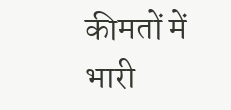कीमतों में भारी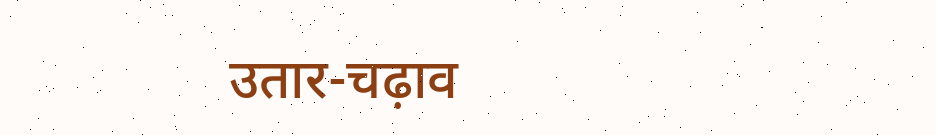उतार-चढ़ाव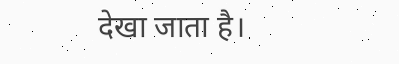देखा जाता है।